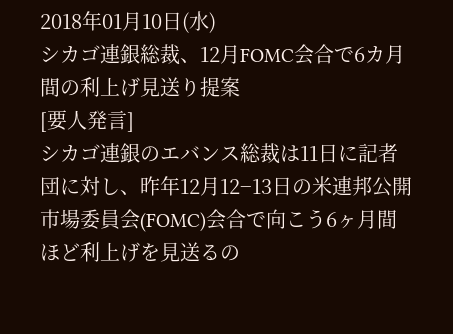2018年01月10日(水)
シカゴ連銀総裁、12月FOMC会合で6カ月間の利上げ見送り提案
[要人発言]
シカゴ連銀のエバンス総裁は11日に記者団に対し、昨年12月12−13日の米連邦公開市場委員会(FOMC)会合で向こう6ヶ月間ほど利上げを見送るの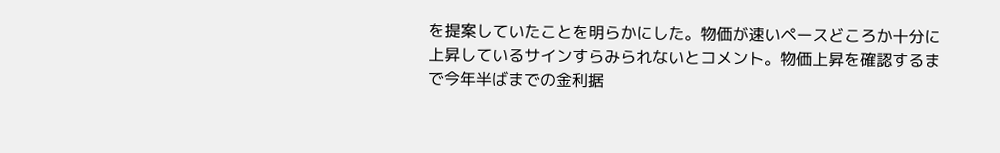を提案していたことを明らかにした。物価が速いペースどころか十分に上昇しているサインすらみられないとコメント。物価上昇を確認するまで今年半ばまでの金利据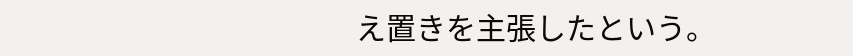え置きを主張したという。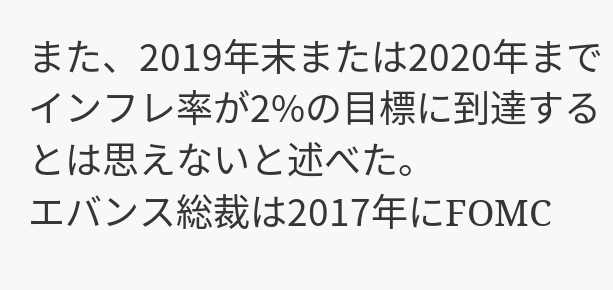また、2019年末または2020年までインフレ率が2%の目標に到達するとは思えないと述べた。
エバンス総裁は2017年にFOMC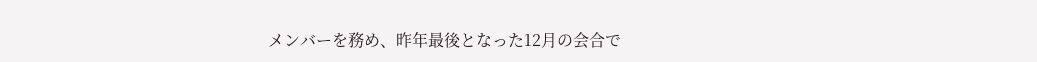メンバーを務め、昨年最後となった12月の会合で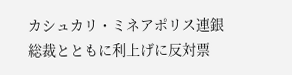カシュカリ・ミネアポリス連銀総裁とともに利上げに反対票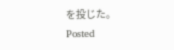を投じた。
Posted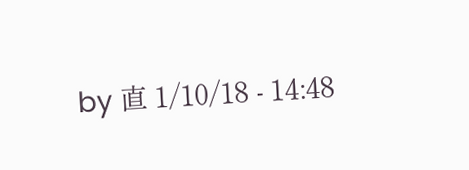by 直 1/10/18 - 14:48